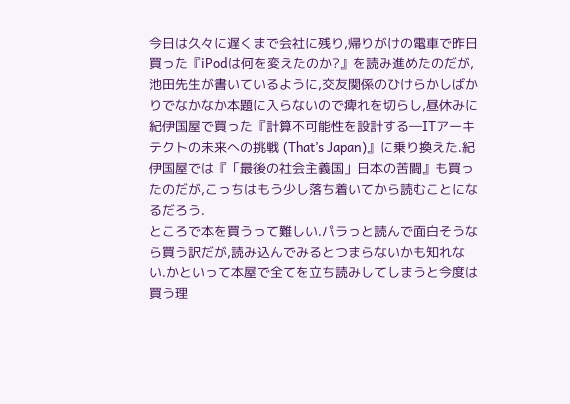今日は久々に遅くまで会社に残り,帰りがけの電車で昨日買った『iPodは何を変えたのか?』を読み進めたのだが,池田先生が書いているように,交友関係のひけらかしばかりでなかなか本題に入らないので痺れを切らし,昼休みに紀伊国屋で買った『計算不可能性を設計する―ITアーキテクトの未来への挑戦 (That’s Japan)』に乗り換えた.紀伊国屋では『「最後の社会主義国」日本の苦闘』も買ったのだが,こっちはもう少し落ち着いてから読むことになるだろう.
ところで本を買うって難しい.パラっと読んで面白そうなら買う訳だが,読み込んでみるとつまらないかも知れない.かといって本屋で全てを立ち読みしてしまうと今度は買う理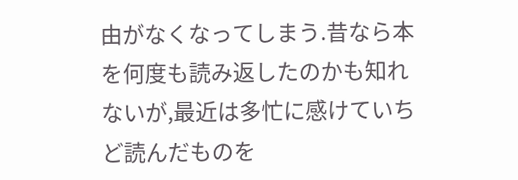由がなくなってしまう.昔なら本を何度も読み返したのかも知れないが,最近は多忙に感けていちど読んだものを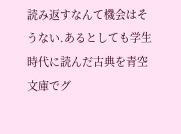読み返すなんて機会はそうない.あるとしても学生時代に読んだ古典を青空文庫でグ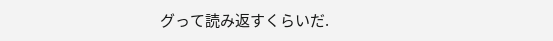グって読み返すくらいだ.